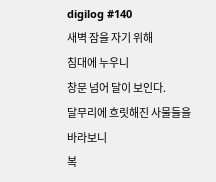digilog #140
새벽 잠을 자기 위해
침대에 누우니
창문 넘어 달이 보인다.
달무리에 흐릿해진 사물들을
바라보니
복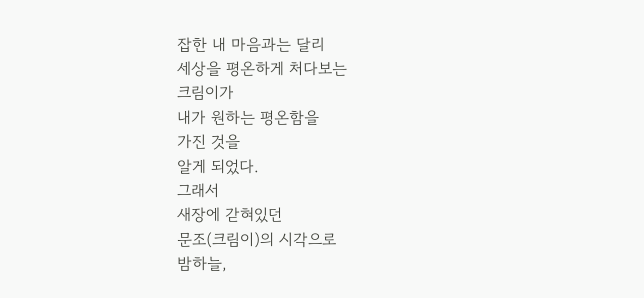잡한 내 마음과는 달리
세상을 평온하게 처다보는
크림이가
내가 원하는 평온함을
가진 것을
알게 되었다.
그래서
새장에 갇혀있던
문조(크림이)의 시각으로
밤하늘,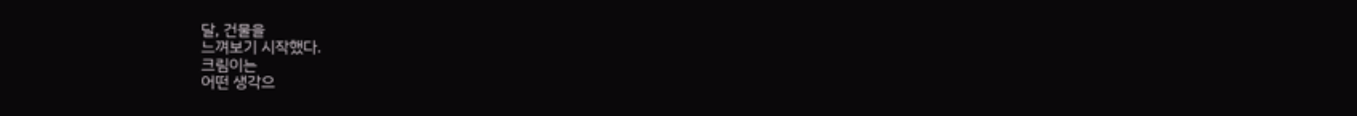달, 건물을
느껴보기 시작했다.
크림이는
어떤 생각으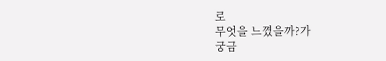로
무엇을 느꼈을까?가
궁금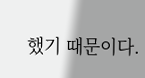했기 때문이다.